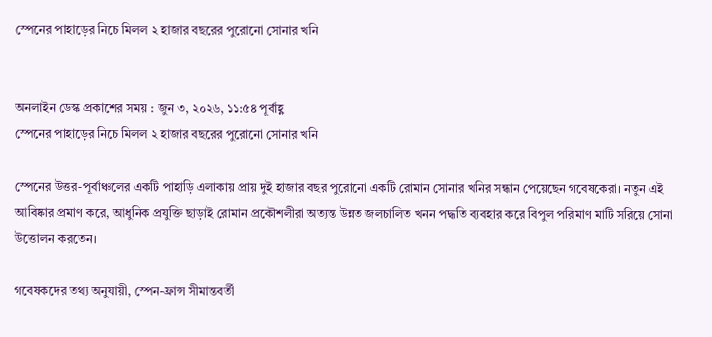স্পেনের পাহাড়ের নিচে মিলল ২ হাজার বছরের পুরোনো সোনার খনি


অনলাইন ডেস্ক প্রকাশের সময় : জুন ৩, ২০২৬, ১১:৫৪ পূর্বাহ্ণ
স্পেনের পাহাড়ের নিচে মিলল ২ হাজার বছরের পুরোনো সোনার খনি

স্পেনের উত্তর-পূর্বাঞ্চলের একটি পাহাড়ি এলাকায় প্রায় দুই হাজার বছর পুরোনো একটি রোমান সোনার খনির সন্ধান পেয়েছেন গবেষকেরা। নতুন এই আবিষ্কার প্রমাণ করে, আধুনিক প্রযুক্তি ছাড়াই রোমান প্রকৌশলীরা অত্যন্ত উন্নত জলচালিত খনন পদ্ধতি ব্যবহার করে বিপুল পরিমাণ মাটি সরিয়ে সোনা উত্তোলন করতেন।

গবেষকদের তথ্য অনুযায়ী, স্পেন-ফ্রান্স সীমান্তবর্তী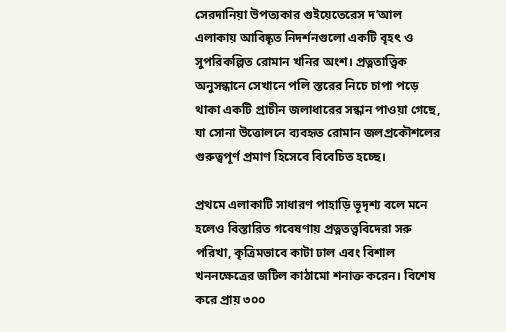সেরদানিয়া উপত্যকার গুইয়েতেরেস দ’আল এলাকায় আবিষ্কৃত নিদর্শনগুলো একটি বৃহৎ ও সুপরিকল্পিত রোমান খনির অংশ। প্রত্নতাত্ত্বিক অনুসন্ধানে সেখানে পলি স্তরের নিচে চাপা পড়ে থাকা একটি প্রাচীন জলাধারের সন্ধান পাওয়া গেছে, যা সোনা উত্তোলনে ব্যবহৃত রোমান জলপ্রকৌশলের গুরুত্বপূর্ণ প্রমাণ হিসেবে বিবেচিত হচ্ছে।

প্রথমে এলাকাটি সাধারণ পাহাড়ি ভূদৃশ্য বলে মনে হলেও বিস্তারিত গবেষণায় প্রত্নতত্ত্ববিদেরা সরু পরিখা, কৃত্রিমভাবে কাটা ঢাল এবং বিশাল খননক্ষেত্রের জটিল কাঠামো শনাক্ত করেন। বিশেষ করে প্রায় ৩০০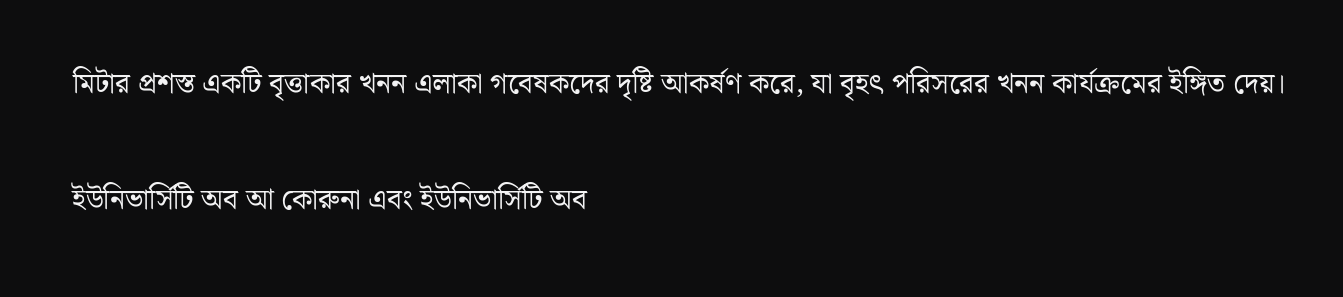মিটার প্রশস্ত একটি বৃত্তাকার খনন এলাকা গবেষকদের দৃষ্টি আকর্ষণ করে, যা বৃহৎ পরিসরের খনন কার্যক্রমের ইঙ্গিত দেয়।

ইউনিভার্সিটি অব আ কোরুনা এবং ইউনিভার্সিটি অব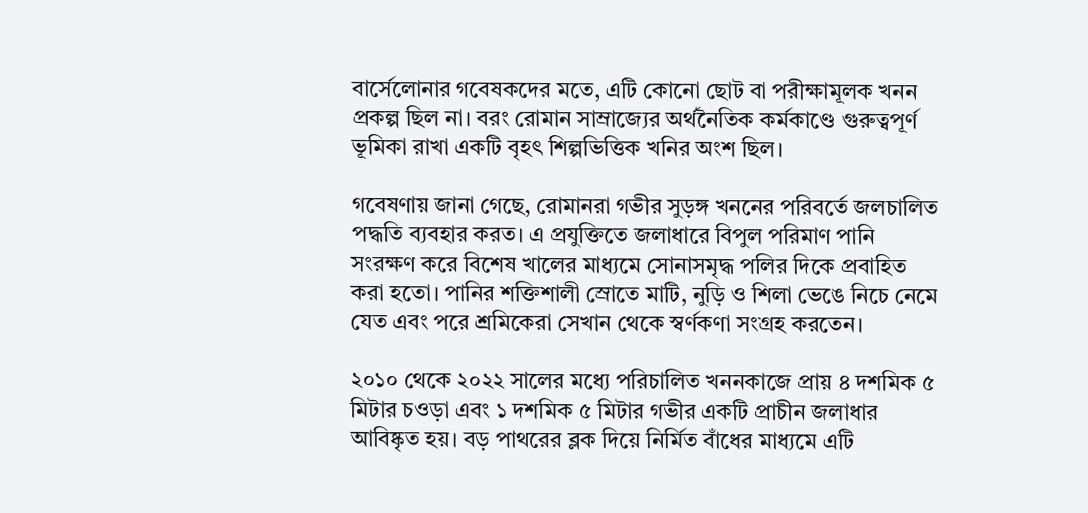বার্সেলোনার গবেষকদের মতে, এটি কোনো ছোট বা পরীক্ষামূলক খনন প্রকল্প ছিল না। বরং রোমান সাম্রাজ্যের অর্থনৈতিক কর্মকাণ্ডে গুরুত্বপূর্ণ ভূমিকা রাখা একটি বৃহৎ শিল্পভিত্তিক খনির অংশ ছিল।

গবেষণায় জানা গেছে, রোমানরা গভীর সুড়ঙ্গ খননের পরিবর্তে জলচালিত পদ্ধতি ব্যবহার করত। এ প্রযুক্তিতে জলাধারে বিপুল পরিমাণ পানি সংরক্ষণ করে বিশেষ খালের মাধ্যমে সোনাসমৃদ্ধ পলির দিকে প্রবাহিত করা হতো। পানির শক্তিশালী স্রোতে মাটি, নুড়ি ও শিলা ভেঙে নিচে নেমে যেত এবং পরে শ্রমিকেরা সেখান থেকে স্বর্ণকণা সংগ্রহ করতেন।

২০১০ থেকে ২০২২ সালের মধ্যে পরিচালিত খননকাজে প্রায় ৪ দশমিক ৫ মিটার চওড়া এবং ১ দশমিক ৫ মিটার গভীর একটি প্রাচীন জলাধার আবিষ্কৃত হয়। বড় পাথরের ব্লক দিয়ে নির্মিত বাঁধের মাধ্যমে এটি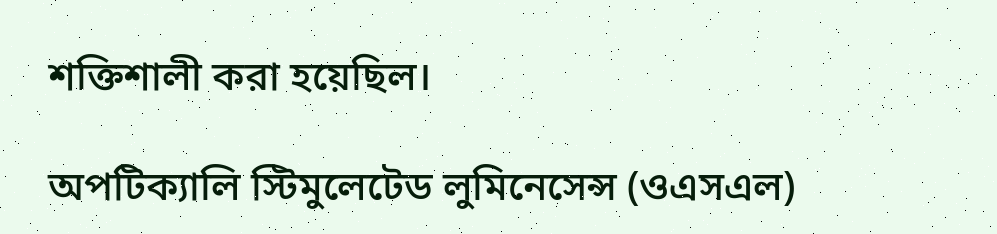শক্তিশালী করা হয়েছিল।

অপটিক্যালি স্টিমুলেটেড লুমিনেসেন্স (ওএসএল)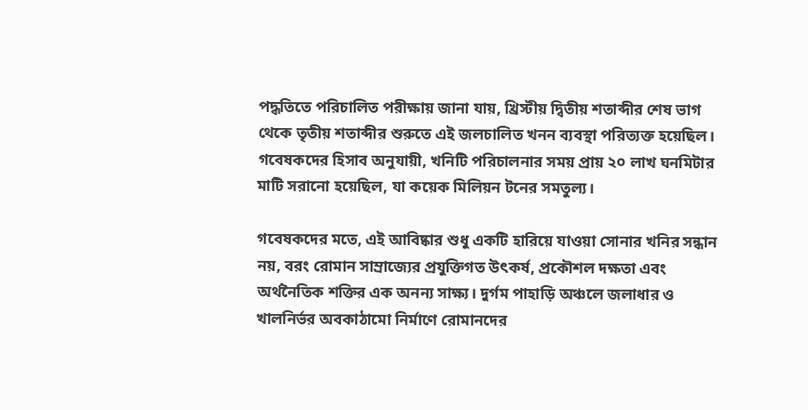পদ্ধতিতে পরিচালিত পরীক্ষায় জানা যায়, খ্রিস্টীয় দ্বিতীয় শতাব্দীর শেষ ভাগ থেকে তৃতীয় শতাব্দীর শুরুতে এই জলচালিত খনন ব্যবস্থা পরিত্যক্ত হয়েছিল। গবেষকদের হিসাব অনুযায়ী, খনিটি পরিচালনার সময় প্রায় ২০ লাখ ঘনমিটার মাটি সরানো হয়েছিল, যা কয়েক মিলিয়ন টনের সমতুল্য।

গবেষকদের মতে, এই আবিষ্কার শুধু একটি হারিয়ে যাওয়া সোনার খনির সন্ধান নয়, বরং রোমান সাম্রাজ্যের প্রযুক্তিগত উৎকর্ষ, প্রকৌশল দক্ষতা এবং অর্থনৈতিক শক্তির এক অনন্য সাক্ষ্য। দুর্গম পাহাড়ি অঞ্চলে জলাধার ও খালনির্ভর অবকাঠামো নির্মাণে রোমানদের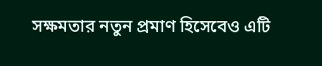সক্ষমতার নতুন প্রমাণ হিসেবেও এটি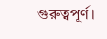গুরুত্বপূর্ণ।